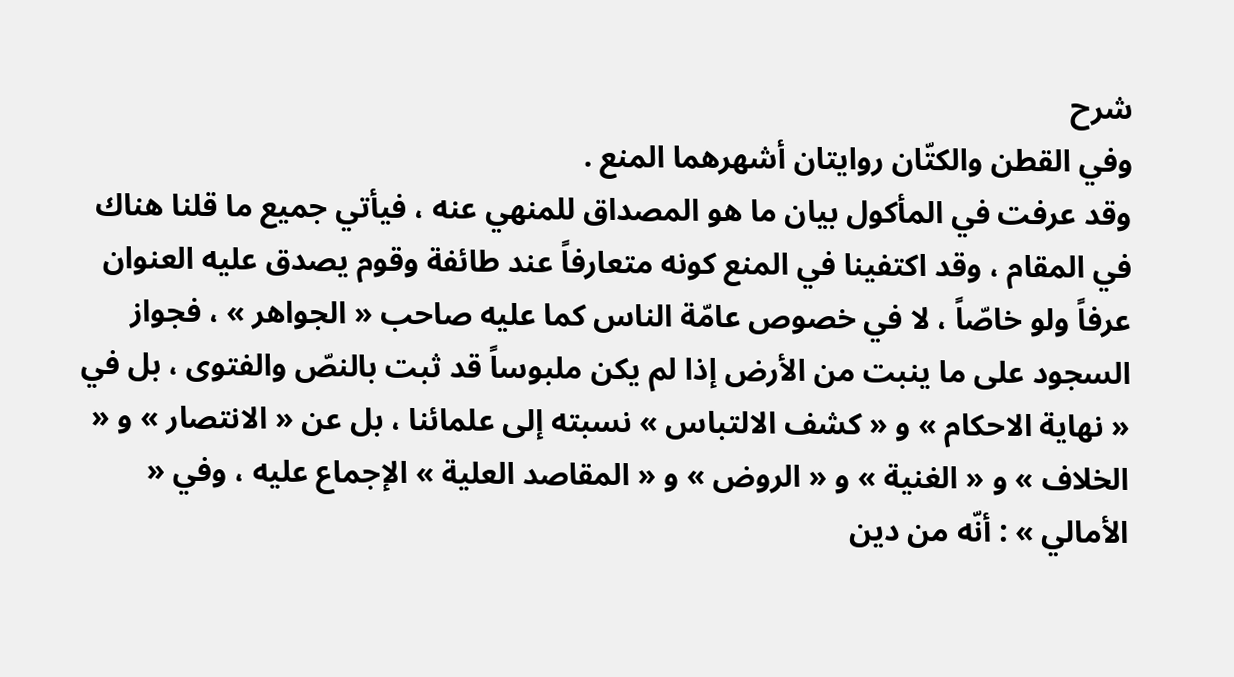شرح
وفي القطن والكتّان روايتان أشهرهما المنع .
وقد عرفت في المأكول بيان ما هو المصداق للمنهي عنه ، فيأتي جميع ما قلنا هناك في المقام ، وقد اكتفينا في المنع كونه متعارفاً عند طائفة وقوم يصدق عليه العنوان عرفاً ولو خاصّاً ، لا في خصوص عامّة الناس كما عليه صاحب « الجواهر » ، فجواز السجود على ما ينبت من الأرض إذا لم يكن ملبوساً قد ثبت بالنصّ والفتوى ، بل في « نهاية الاحكام » و « كشف الالتباس » نسبته إلى علمائنا ، بل عن « الانتصار » و « الخلاف » و « الغنية » و « الروض » و « المقاصد العلية » الإجماع عليه ، وفي « الأمالي » : أنّه من دين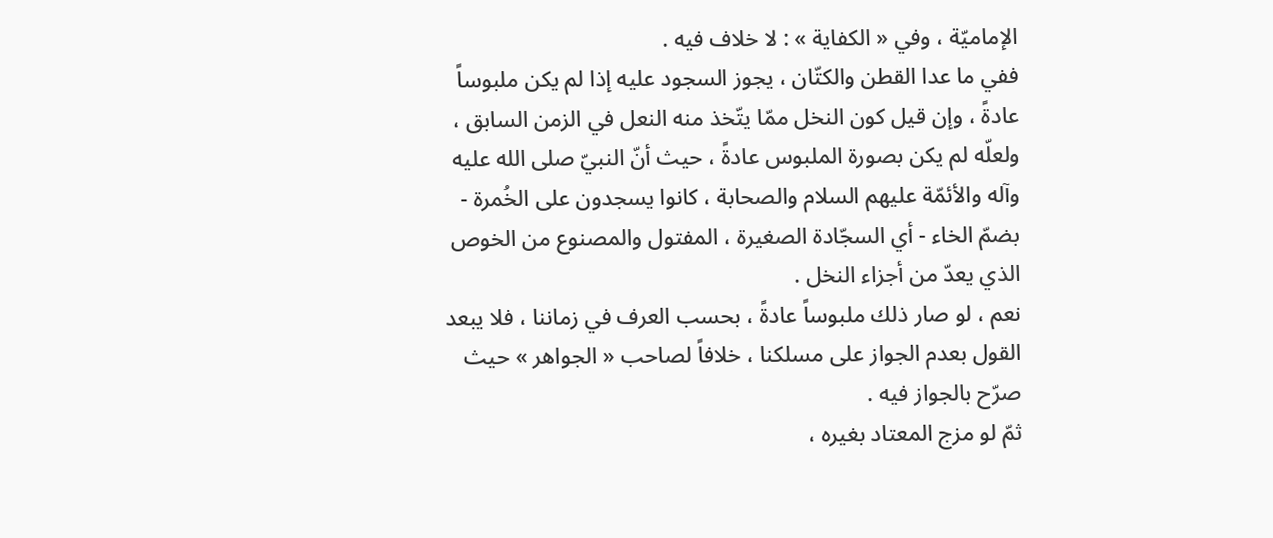الإماميّة ، وفي « الكفاية » : لا خلاف فيه .
ففي ما عدا القطن والكتّان ، يجوز السجود عليه إذا لم يكن ملبوساً عادةً ، وإن قيل كون النخل ممّا يتّخذ منه النعل في الزمن السابق ، ولعلّه لم يكن بصورة الملبوس عادةً ، حيث أنّ النبيّ صلى الله عليه وآله والأئمّة عليهم السلام والصحابة ، كانوا يسجدون على الخُمرة - بضمّ الخاء - أي السجّادة الصغيرة ، المفتول والمصنوع من الخوص الذي يعدّ من أجزاء النخل .
نعم ، لو صار ذلك ملبوساً عادةً ، بحسب العرف في زماننا ، فلا يبعد القول بعدم الجواز على مسلكنا ، خلافاً لصاحب « الجواهر » حيث صرّح بالجواز فيه .
ثمّ لو مزج المعتاد بغيره ،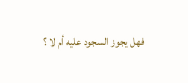فهل يجوز السجود عليه أم لا ؟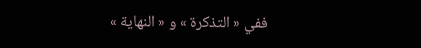ففي « التذكرة » و « النهاية »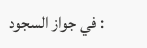: في جواز السجود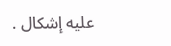عليه إشكال .